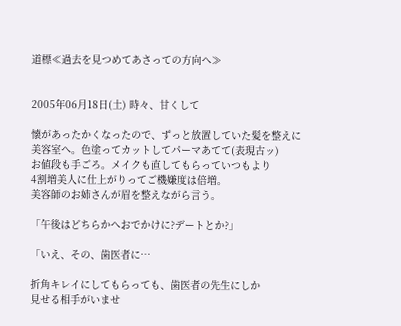道標≪過去を見つめてあさっての方向へ≫


2005年06月18日(土) 時々、甘くして

懐があったかくなったので、ずっと放置していた髪を整えに
美容室へ。色塗ってカットしてパーマあてて(表現古ッ)
お値段も手ごろ。メイクも直してもらっていつもより
4割増美人に仕上がりってご機嫌度は倍増。
美容師のお姉さんが眉を整えながら言う。

「午後はどちらかへおでかけに?デートとか?」

「いえ、その、歯医者に…

折角キレイにしてもらっても、歯医者の先生にしか
見せる相手がいませ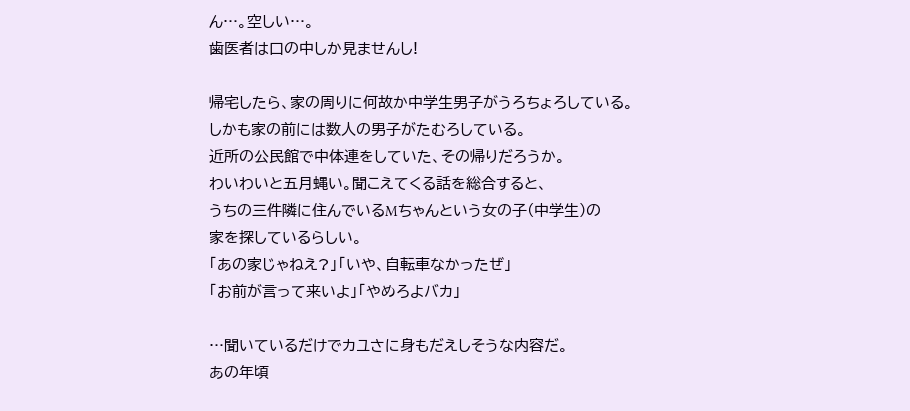ん…。空しい…。
歯医者は口の中しか見ませんし!

帰宅したら、家の周りに何故か中学生男子がうろちょろしている。
しかも家の前には数人の男子がたむろしている。
近所の公民館で中体連をしていた、その帰りだろうか。
わいわいと五月蝿い。聞こえてくる話を総合すると、
うちの三件隣に住んでいるMちゃんという女の子(中学生)の
家を探しているらしい。
「あの家じゃねえ?」「いや、自転車なかったぜ」
「お前が言って来いよ」「やめろよバカ」

…聞いているだけでカユさに身もだえしそうな内容だ。
あの年頃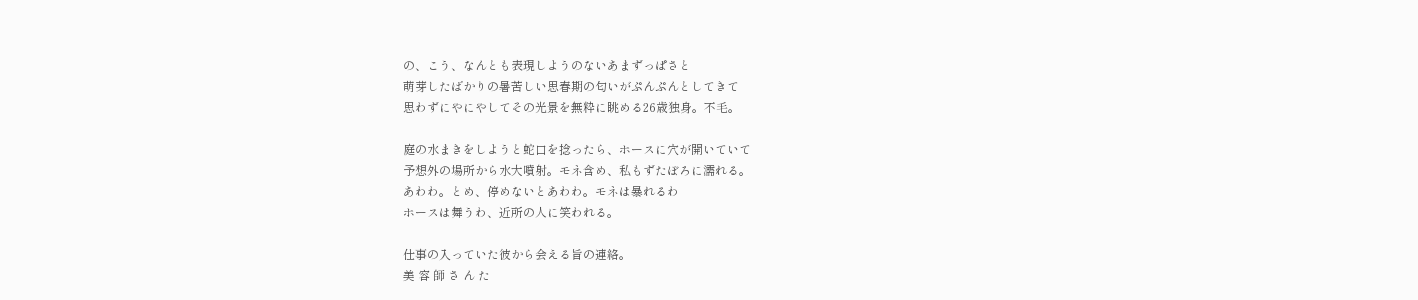の、こう、なんとも表現しようのないあまずっぱさと
萌芽したばかりの暑苦しい思春期の匂いがぷんぷんとしてきて
思わずにやにやしてその光景を無粋に眺める26歳独身。不毛。

庭の水まきをしようと蛇口を捻ったら、ホースに穴が開いていて
予想外の場所から水大噴射。モネ含め、私もずたぼろに濡れる。
あわわ。とめ、停めないとあわわ。モネは暴れるわ
ホースは舞うわ、近所の人に笑われる。

仕事の入っていた彼から会える旨の連絡。
美 容 師 さ ん た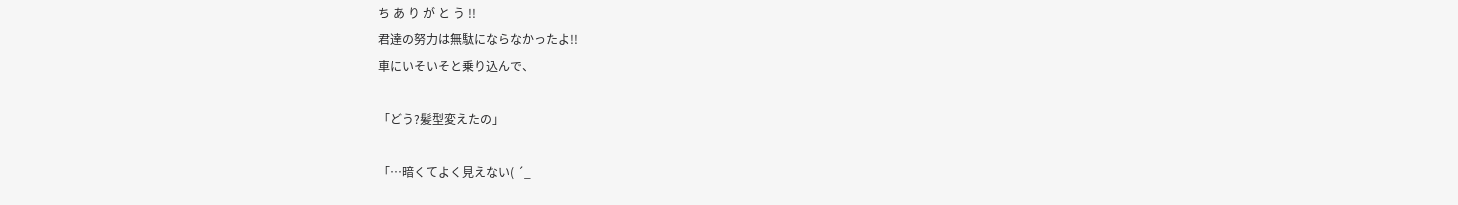ち あ り が と う !!
君達の努力は無駄にならなかったよ!!
車にいそいそと乗り込んで、

「どう?髪型変えたの」

「…暗くてよく見えない( ´_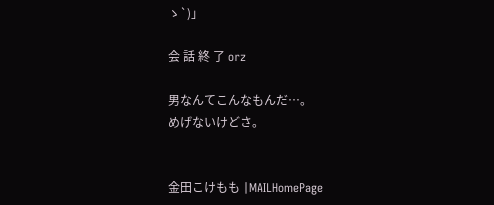ゝ`)」

会 話 終 了 orz

男なんてこんなもんだ…。
めげないけどさ。


金田こけもも |MAILHomePage